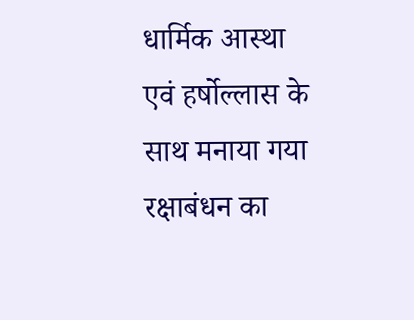धार्मिक आस्था एवं हर्षोल्लास के साथ मनाया गया रक्षाबंधन का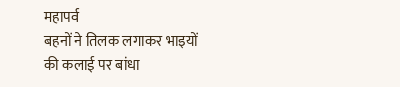महापर्व
बहनों ने तिलक लगाकर भाइयों की कलाई पर बांधा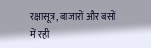रक्षासूत्र, बाजारों और बसों में रही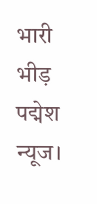भारी भीड़
पद्मेश न्यूज।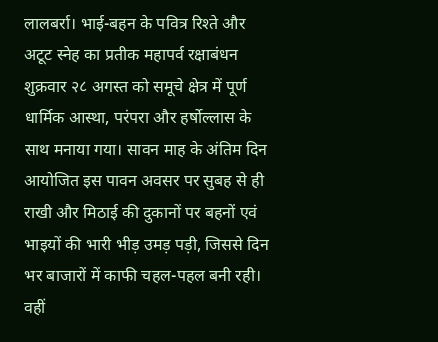लालबर्रा। भाई-बहन के पवित्र रिश्ते और अटूट स्नेह का प्रतीक महापर्व रक्षाबंधन शुक्रवार २८ अगस्त को समूचे क्षेत्र में पूर्ण धार्मिक आस्था, परंपरा और हर्षोल्लास के साथ मनाया गया। सावन माह के अंतिम दिन आयोजित इस पावन अवसर पर सुबह से ही राखी और मिठाई की दुकानों पर बहनों एवं भाइयों की भारी भीड़ उमड़ पड़ी, जिससे दिन भर बाजारों में काफी चहल-पहल बनी रही।
वहीं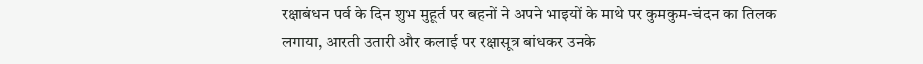रक्षाबंधन पर्व के दिन शुभ मुहूर्त पर बहनों ने अपने भाइयों के माथे पर कुमकुम-चंदन का तिलक लगाया, आरती उतारी और कलाई पर रक्षासूत्र बांधकर उनके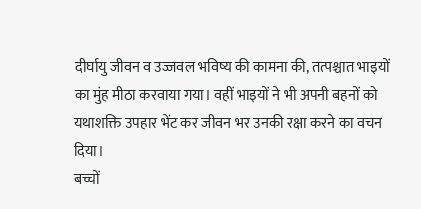दीर्घायु जीवन व उज्जवल भविष्य की कामना की, तत्पश्चात भाइयों का मुंह मीठा करवाया गया। वहीं भाइयों ने भी अपनी बहनों को यथाशक्ति उपहार भेंट कर जीवन भर उनकी रक्षा करने का वचन दिया।
बच्चों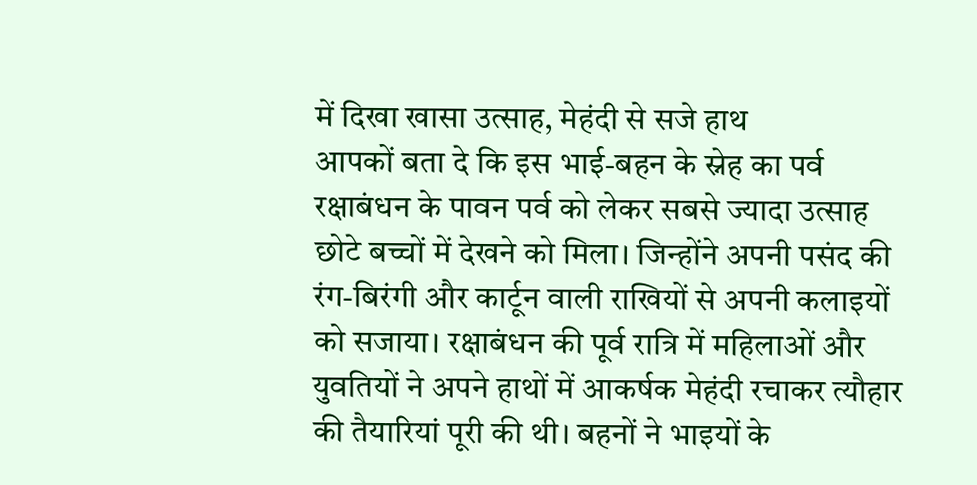में दिखा खासा उत्साह, मेहंदी से सजे हाथ
आपकों बता दे कि इस भाई-बहन के स्नेह का पर्व रक्षाबंधन के पावन पर्व को लेकर सबसे ज्यादा उत्साह छोटे बच्चों में देखने को मिला। जिन्होंने अपनी पसंद की रंग-बिरंगी और कार्टून वाली राखियों से अपनी कलाइयों को सजाया। रक्षाबंधन की पूर्व रात्रि में महिलाओं और युवतियों ने अपने हाथों में आकर्षक मेहंदी रचाकर त्यौहार की तैयारियां पूरी की थी। बहनों ने भाइयों के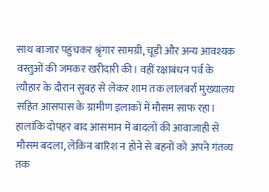साथ बाजार पहुंचकर श्रृंगार सामग्री, चूड़ी और अन्य आवश्यक वस्तुओं की जमकर खरीदारी की। वहीं रक्षाबंधन पर्व के त्यौहार के दौरान सुबह से लेकर शाम तक लालबर्रा मुख्यालय सहित आसपास के ग्रामीण इलाकों में मौसम साफ रहा। हालांकि दोपहर बाद आसमान में बादलों की आवाजाही से मौसम बदला, लेकिन बारिश न होने से बहनों को अपने गंतव्य तक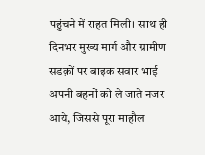पहुंचने में राहत मिली। साथ ही दिनभर मुख्य मार्ग और ग्रामीण सडक़ों पर बाइक सवार भाई अपनी बहनों को ले जाते नजर आये, जिससे पूरा माहौल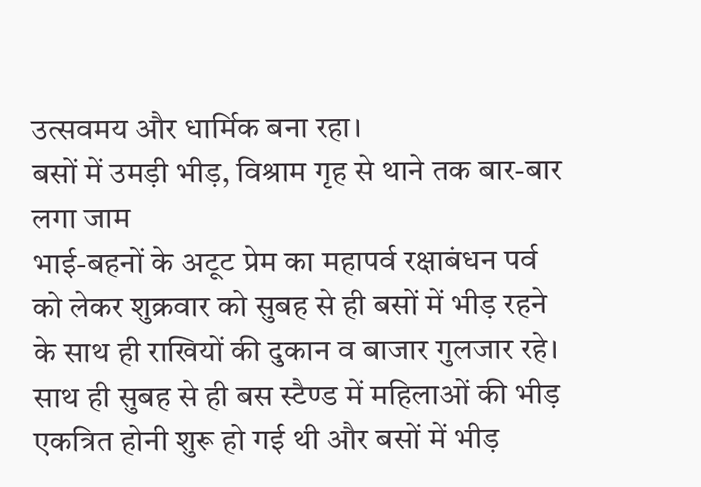उत्सवमय और धार्मिक बना रहा।
बसों में उमड़ी भीड़, विश्राम गृह से थाने तक बार-बार लगा जाम
भाई-बहनों के अटूट प्रेम का महापर्व रक्षाबंधन पर्व को लेकर शुक्रवार को सुबह से ही बसों में भीड़ रहने के साथ ही राखियों की दुकान व बाजार गुलजार रहे। साथ ही सुबह से ही बस स्टैण्ड में महिलाओं की भीड़ एकत्रित होनी शुरू हो गई थी और बसों में भीड़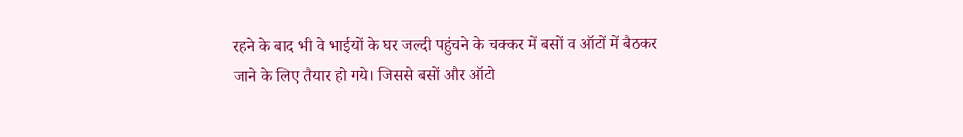रहने के बाद भी वे भाईयों के घर जल्दी पहुंचने के चक्कर में बसों व ऑटों में बैठकर जाने के लिए तैयार हो गये। जिससे बसों और ऑटो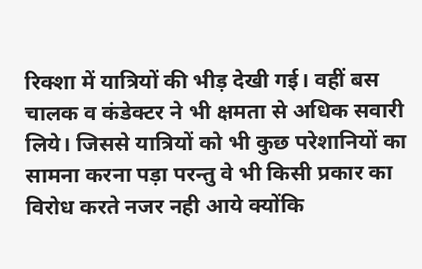रिक्शा में यात्रियों की भीड़ देखी गई। वहीं बस चालक व कंडेक्टर ने भी क्षमता से अधिक सवारी लिये। जिससे यात्रियों को भी कुछ परेशानियों का सामना करना पड़ा परन्तु वे भी किसी प्रकार का विरोध करते नजर नही आये क्योंकि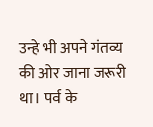उन्हे भी अपने गंतव्य की ओर जाना जरूरी था। पर्व के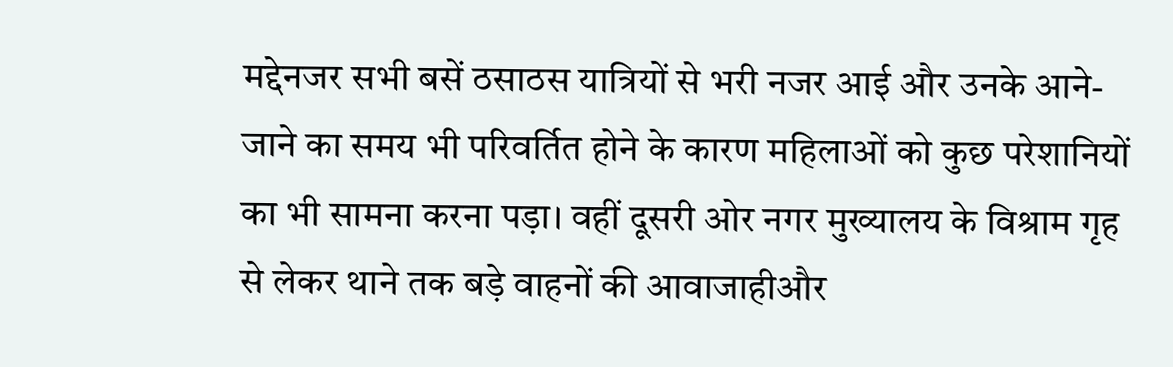मद्देनजर सभी बसें ठसाठस यात्रियों से भरी नजर आई और उनके आने-जाने का समय भी परिवर्तित होने के कारण महिलाओं को कुछ परेशानियों का भी सामना करना पड़ा। वहीं दूसरी ओर नगर मुख्यालय के विश्राम गृह से लेकर थाने तक बड़े वाहनों की आवाजाहीऔर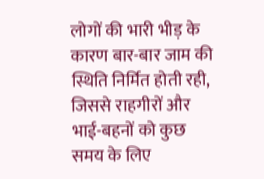लोगों की भारी भीड़ के कारण बार-बार जाम की स्थिति निर्मित होती रही, जिससे राहगीरों और भाई-बहनों को कुछ समय के लिए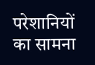परेशानियों का सामना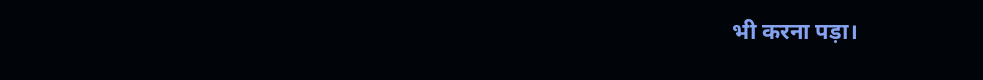भी करना पड़ा।